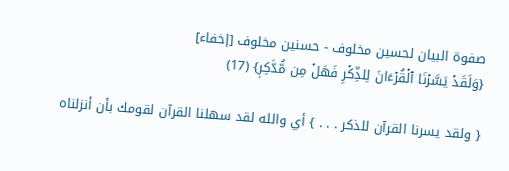صفوة البيان لحسين مخلوف - حسنين مخلوف [إخفاء]
{وَلَقَدۡ يَسَّرۡنَا ٱلۡقُرۡءَانَ لِلذِّكۡرِ فَهَلۡ مِن مُّدَّكِرٖ} (17)

{ ولقد يسرنا القرآن للذكر . . . } أي والله لقد سهلنا القرآن لقومك بأن أنزلناه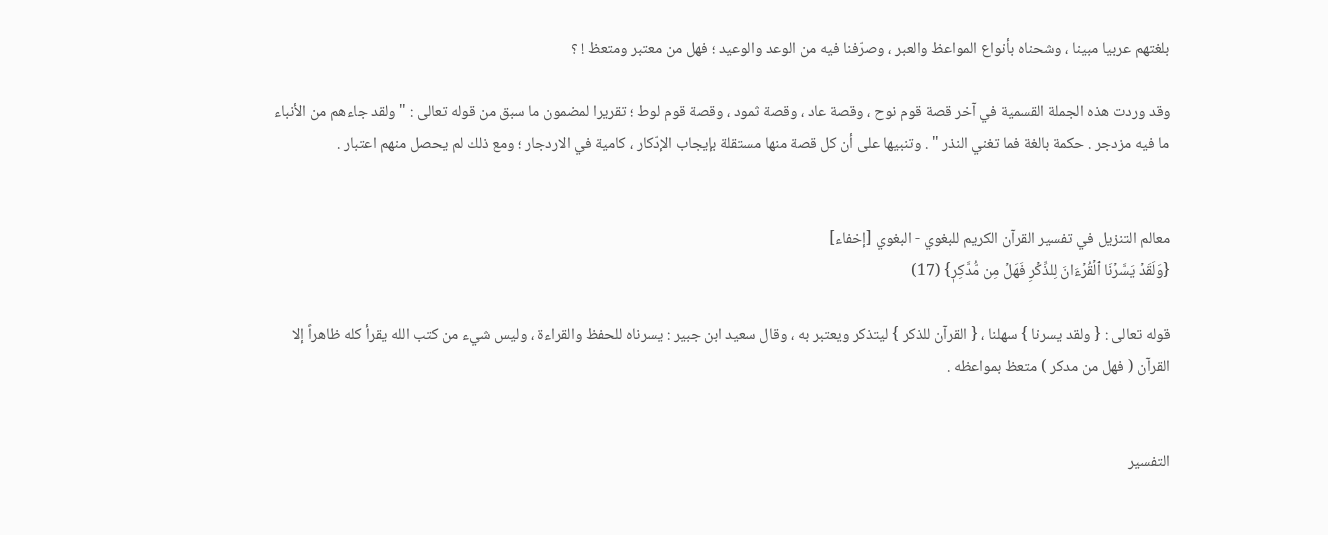بلغتهم عربيا مبينا ، وشحناه بأنواع المواعظ والعبر ، وصرّفنا فيه من الوعد والوعيد ؛ فهل من معتبر ومتعظ ! ؟

وقد وردت هذه الجملة القسمية في آخر قصة قوم نوح ، وقصة عاد ، وقصة ثمود ، وقصة قوم لوط ؛ تقريرا لمضمون ما سبق من قوله تعالى : " ولقد جاءهم من الأنباء ما فيه مزدجر . حكمة بالغة فما تغني النذر " . وتنبيها على أن كل قصة منها مستقلة بإيجاب الإدّكار ، كامية في الاردجار ؛ ومع ذلك لم يحصل منهم اعتبار .


معالم التنزيل في تفسير القرآن الكريم للبغوي - البغوي [إخفاء]
{وَلَقَدۡ يَسَّرۡنَا ٱلۡقُرۡءَانَ لِلذِّكۡرِ فَهَلۡ مِن مُّدَّكِرٖ} (17)

قوله تعالى : { ولقد يسرنا } سهلنا ، { القرآن للذكر } ليتذكر ويعتبر به ، وقال سعيد ابن جبير : يسرناه للحفظ والقراءة ، وليس شيء من كتب الله يقرأ كله ظاهراً إلا القرآن ( فهل من مدكر ) متعظ بمواعظه .


التفسير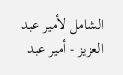الشامل لأمير عبد العزيز - أمير عبد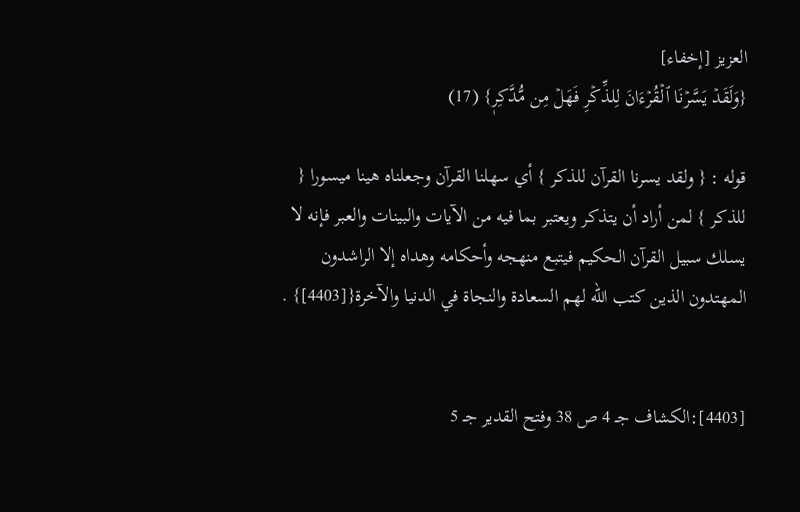العزيز [إخفاء]
{وَلَقَدۡ يَسَّرۡنَا ٱلۡقُرۡءَانَ لِلذِّكۡرِ فَهَلۡ مِن مُّدَّكِرٖ} (17)

قوله : { ولقد يسرنا القرآن للذكر } أي سهلنا القرآن وجعلناه هينا ميسورا { للذكر } لمن أراد أن يتذكر ويعتبر بما فيه من الآيات والبينات والعبر فإنه لا يسلك سبيل القرآن الحكيم فيتبع منهجه وأحكامه وهداه إلا الراشدون المهتدون الذين كتب الله لهم السعادة والنجاة في الدنيا والآخرة{[4403]} .


[4403]:الكشاف جـ 4 ص 38 وفتح القدير جـ 5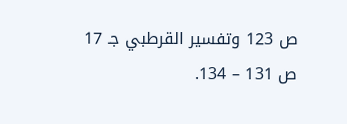ص 123 وتفسير القرطبي جـ 17 ص 131 – 134.